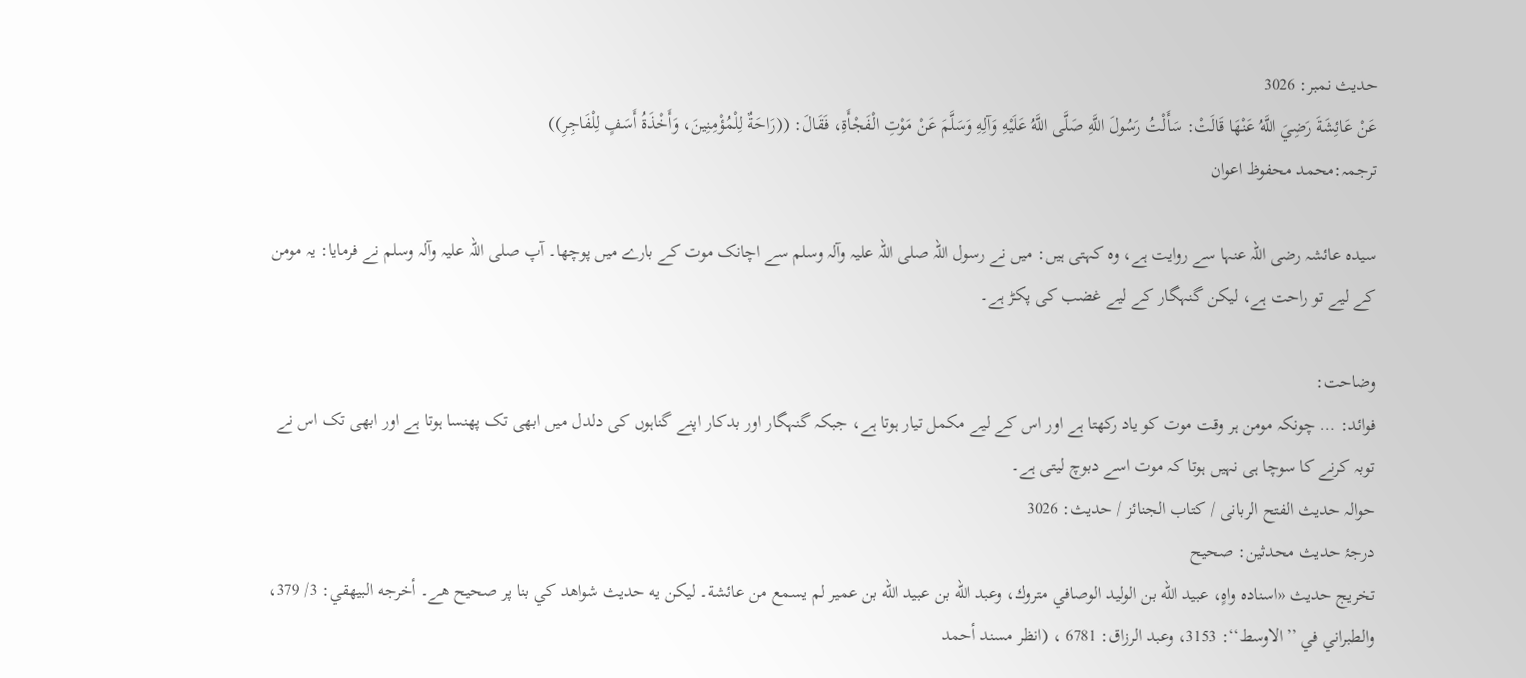حدیث نمبر: 3026
عَنْ عَائِشَةَ رَضِيَ اللَّهُ عَنْهَا قَالَتْ: سَأَلْتُ رَسُولَ اللَّهِ صَلَّى اللَّهُ عَلَيْهِ وَآلِهِ وَسَلَّمَ عَنْ مَوْتِ الْفَجْأَةِ، فَقَالَ: ((رَاحَةٌ لِلْمُؤْمِنِينَ، وَأَخْذَةُ أَسَفٍ لِلْفَاجِرِ))
ترجمہ:محمد محفوظ اعوان

سیدہ عائشہ رضی اللہ عنہا سے روایت ہے، وہ کہتی ہیں: میں نے رسول اللہ صلی اللہ علیہ وآلہ وسلم سے اچانک موت کے بارے میں پوچھا۔ آپ صلی اللہ علیہ وآلہ وسلم نے فرمایا: یہ مومن کے لیے تو راحت ہے، لیکن گنہگار کے لیے غضب کی پکڑ ہے۔

وضاحت:
فوائد: … چونکہ مومن ہر وقت موت کو یاد رکھتا ہے اور اس کے لیے مکمل تیار ہوتا ہے، جبکہ گنہگار اور بدکار اپنے گناہوں کی دلدل میں ابھی تک پھنسا ہوتا ہے اور ابھی تک اس نے توبہ کرنے کا سوچا ہی نہیں ہوتا کہ موت اسے دبوچ لیتی ہے۔
حوالہ حدیث الفتح الربانی / كتاب الجنائز / حدیث: 3026
درجۂ حدیث محدثین: صحیح
تخریج حدیث «اسناده واهٍ، عبيد الله بن الوليد الوصافي متروك، وعبد الله بن عبيد الله بن عمير لم يسمع من عائشة۔ ليكن يه حديث شواهد كي بنا پر صحيح هے۔ أخرجه البيھقي: 3/ 379، والطبراني في ’’الاوسط‘‘: 3153، وعبد الرزاق: 6781 ، (انظر مسند أحمد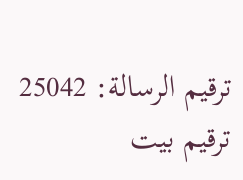ترقيم الرسالة: 25042 ترقیم بيت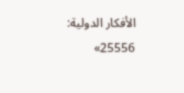الأفكار الدولية: 25556»